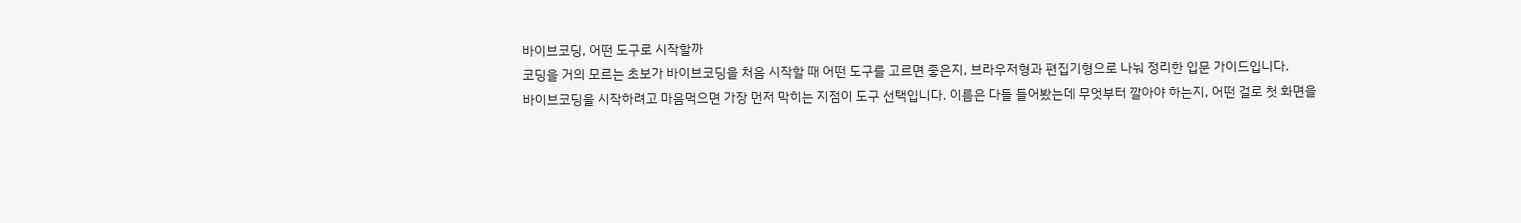바이브코딩, 어떤 도구로 시작할까
코딩을 거의 모르는 초보가 바이브코딩을 처음 시작할 때 어떤 도구를 고르면 좋은지, 브라우저형과 편집기형으로 나눠 정리한 입문 가이드입니다.
바이브코딩을 시작하려고 마음먹으면 가장 먼저 막히는 지점이 도구 선택입니다. 이름은 다들 들어봤는데 무엇부터 깔아야 하는지, 어떤 걸로 첫 화면을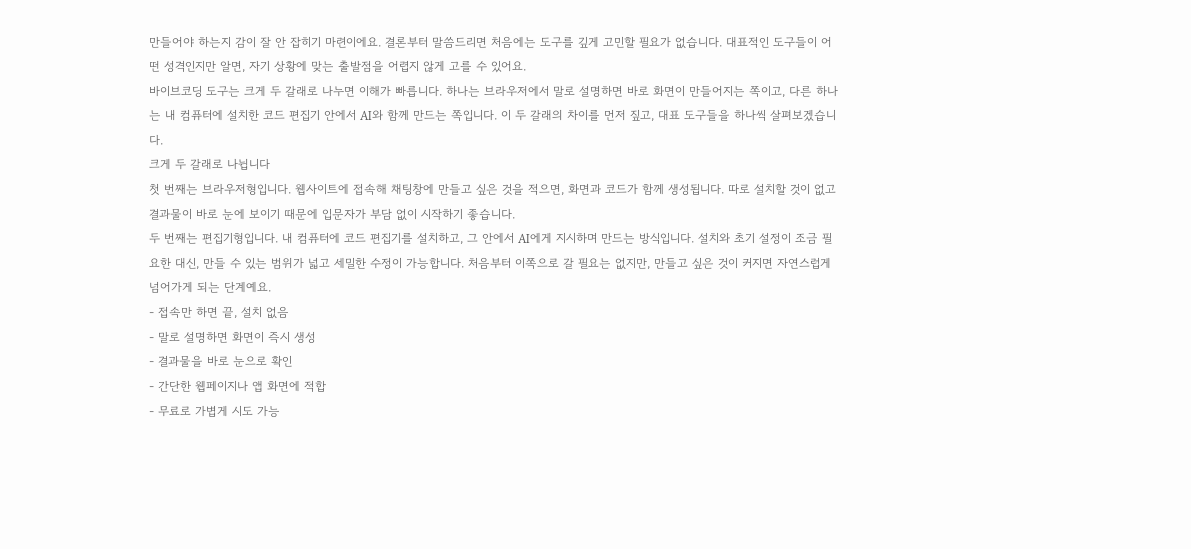만들어야 하는지 감이 잘 안 잡히기 마련이에요. 결론부터 말씀드리면 처음에는 도구를 깊게 고민할 필요가 없습니다. 대표적인 도구들이 어떤 성격인지만 알면, 자기 상황에 맞는 출발점을 어렵지 않게 고를 수 있어요.
바이브코딩 도구는 크게 두 갈래로 나누면 이해가 빠릅니다. 하나는 브라우저에서 말로 설명하면 바로 화면이 만들어지는 쪽이고, 다른 하나는 내 컴퓨터에 설치한 코드 편집기 안에서 AI와 함께 만드는 쪽입니다. 이 두 갈래의 차이를 먼저 짚고, 대표 도구들을 하나씩 살펴보겠습니다.
크게 두 갈래로 나뉩니다
첫 번째는 브라우저형입니다. 웹사이트에 접속해 채팅창에 만들고 싶은 것을 적으면, 화면과 코드가 함께 생성됩니다. 따로 설치할 것이 없고 결과물이 바로 눈에 보이기 때문에 입문자가 부담 없이 시작하기 좋습니다.
두 번째는 편집기형입니다. 내 컴퓨터에 코드 편집기를 설치하고, 그 안에서 AI에게 지시하며 만드는 방식입니다. 설치와 초기 설정이 조금 필요한 대신, 만들 수 있는 범위가 넓고 세밀한 수정이 가능합니다. 처음부터 이쪽으로 갈 필요는 없지만, 만들고 싶은 것이 커지면 자연스럽게 넘어가게 되는 단계예요.
- 접속만 하면 끝, 설치 없음
- 말로 설명하면 화면이 즉시 생성
- 결과물을 바로 눈으로 확인
- 간단한 웹페이지나 앱 화면에 적합
- 무료로 가볍게 시도 가능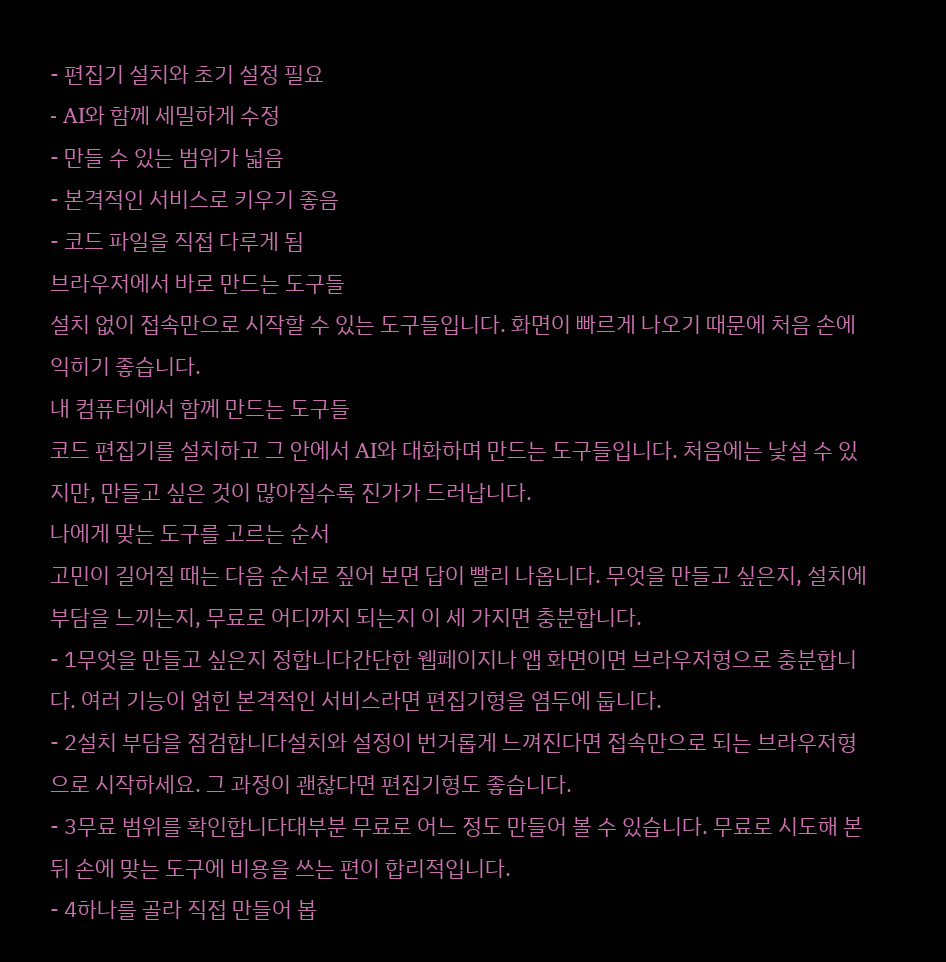- 편집기 설치와 초기 설정 필요
- AI와 함께 세밀하게 수정
- 만들 수 있는 범위가 넓음
- 본격적인 서비스로 키우기 좋음
- 코드 파일을 직접 다루게 됨
브라우저에서 바로 만드는 도구들
설치 없이 접속만으로 시작할 수 있는 도구들입니다. 화면이 빠르게 나오기 때문에 처음 손에 익히기 좋습니다.
내 컴퓨터에서 함께 만드는 도구들
코드 편집기를 설치하고 그 안에서 AI와 대화하며 만드는 도구들입니다. 처음에는 낯설 수 있지만, 만들고 싶은 것이 많아질수록 진가가 드러납니다.
나에게 맞는 도구를 고르는 순서
고민이 길어질 때는 다음 순서로 짚어 보면 답이 빨리 나옵니다. 무엇을 만들고 싶은지, 설치에 부담을 느끼는지, 무료로 어디까지 되는지 이 세 가지면 충분합니다.
- 1무엇을 만들고 싶은지 정합니다간단한 웹페이지나 앱 화면이면 브라우저형으로 충분합니다. 여러 기능이 얽힌 본격적인 서비스라면 편집기형을 염두에 둡니다.
- 2설치 부담을 점검합니다설치와 설정이 번거롭게 느껴진다면 접속만으로 되는 브라우저형으로 시작하세요. 그 과정이 괜찮다면 편집기형도 좋습니다.
- 3무료 범위를 확인합니다대부분 무료로 어느 정도 만들어 볼 수 있습니다. 무료로 시도해 본 뒤 손에 맞는 도구에 비용을 쓰는 편이 합리적입니다.
- 4하나를 골라 직접 만들어 봅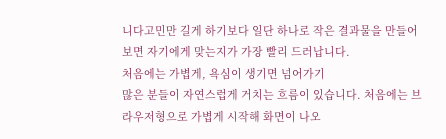니다고민만 길게 하기보다 일단 하나로 작은 결과물을 만들어 보면 자기에게 맞는지가 가장 빨리 드러납니다.
처음에는 가볍게, 욕심이 생기면 넘어가기
많은 분들이 자연스럽게 거치는 흐름이 있습니다. 처음에는 브라우저형으로 가볍게 시작해 화면이 나오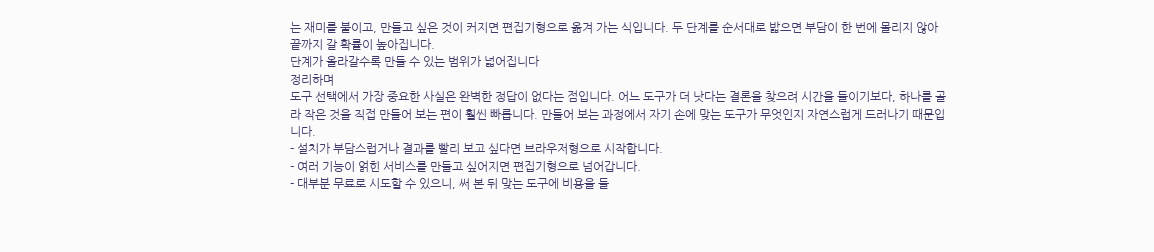는 재미를 붙이고, 만들고 싶은 것이 커지면 편집기형으로 옮겨 가는 식입니다. 두 단계를 순서대로 밟으면 부담이 한 번에 몰리지 않아 끝까지 갈 확률이 높아집니다.
단계가 올라갈수록 만들 수 있는 범위가 넓어집니다
정리하며
도구 선택에서 가장 중요한 사실은 완벽한 정답이 없다는 점입니다. 어느 도구가 더 낫다는 결론을 찾으려 시간을 들이기보다, 하나를 골라 작은 것을 직접 만들어 보는 편이 훨씬 빠릅니다. 만들어 보는 과정에서 자기 손에 맞는 도구가 무엇인지 자연스럽게 드러나기 때문입니다.
- 설치가 부담스럽거나 결과를 빨리 보고 싶다면 브라우저형으로 시작합니다.
- 여러 기능이 얽힌 서비스를 만들고 싶어지면 편집기형으로 넘어갑니다.
- 대부분 무료로 시도할 수 있으니, 써 본 뒤 맞는 도구에 비용을 들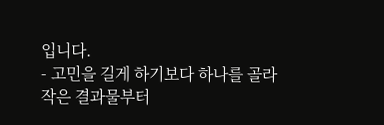입니다.
- 고민을 길게 하기보다 하나를 골라 작은 결과물부터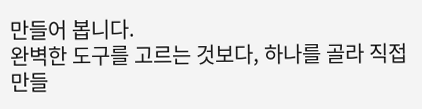만들어 봅니다.
완벽한 도구를 고르는 것보다, 하나를 골라 직접 만들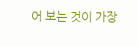어 보는 것이 가장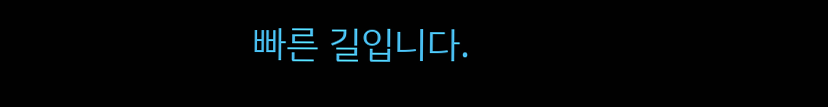빠른 길입니다.